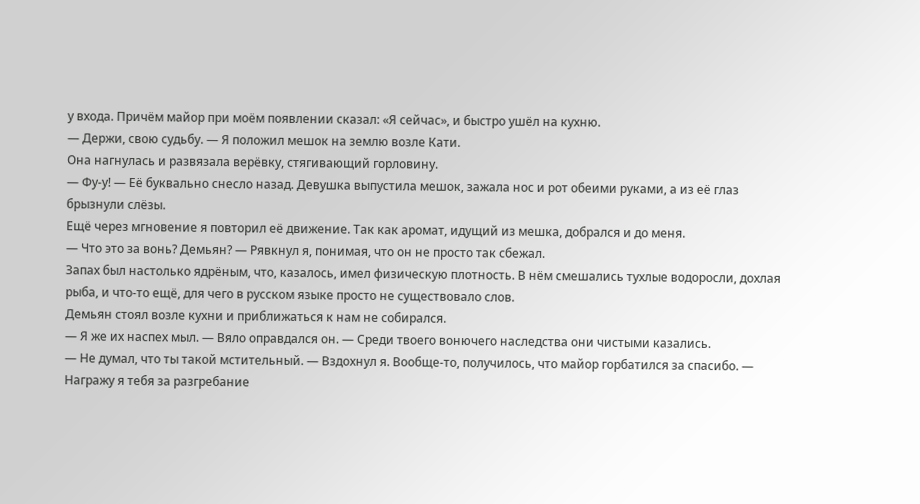у входа. Причём майор при моём появлении сказал: «Я сейчас», и быстро ушёл на кухню.
— Держи, свою судьбу. — Я положил мешок на землю возле Кати.
Она нагнулась и развязала верёвку, стягивающий горловину.
— Фу-у! — Её буквально снесло назад. Девушка выпустила мешок, зажала нос и рот обеими руками, а из её глаз брызнули слёзы.
Ещё через мгновение я повторил её движение. Так как аромат, идущий из мешка, добрался и до меня.
— Что это за вонь? Демьян? — Рявкнул я, понимая, что он не просто так сбежал.
Запах был настолько ядрёным, что, казалось, имел физическую плотность. В нём смешались тухлые водоросли, дохлая рыба, и что-то ещё, для чего в русском языке просто не существовало слов.
Демьян стоял возле кухни и приближаться к нам не собирался.
— Я же их наспех мыл. — Вяло оправдался он. — Среди твоего вонючего наследства они чистыми казались.
— Не думал, что ты такой мстительный. — Вздохнул я. Вообще-то, получилось, что майор горбатился за спасибо. — Награжу я тебя за разгребание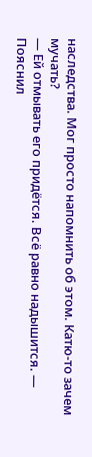наследства. Мог просто напомнить об этом. Катю-то зачем мучать?
— Ей отмывать его придётся. Всё равно надышится. — Пояснил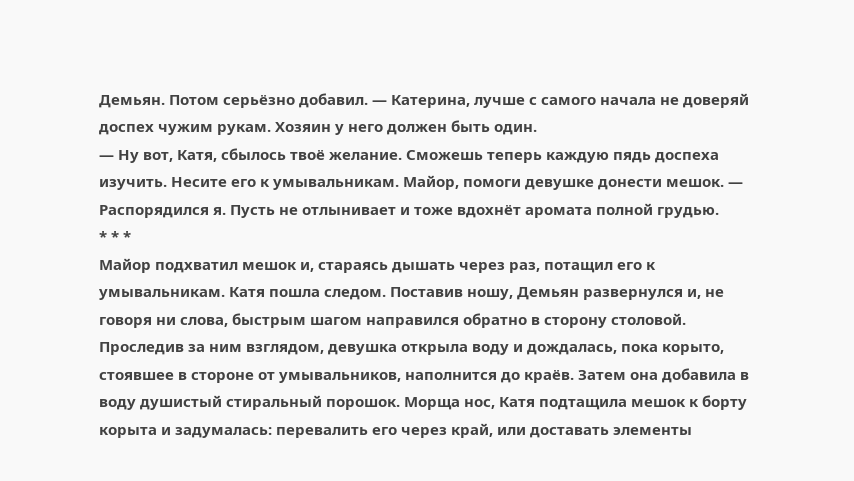Демьян. Потом серьёзно добавил. — Катерина, лучше с самого начала не доверяй доспех чужим рукам. Хозяин у него должен быть один.
— Ну вот, Катя, сбылось твоё желание. Сможешь теперь каждую пядь доспеха изучить. Несите его к умывальникам. Майор, помоги девушке донести мешок. — Распорядился я. Пусть не отлынивает и тоже вдохнёт аромата полной грудью.
* * *
Майор подхватил мешок и, стараясь дышать через раз, потащил его к умывальникам. Катя пошла следом. Поставив ношу, Демьян развернулся и, не говоря ни слова, быстрым шагом направился обратно в сторону столовой.
Проследив за ним взглядом, девушка открыла воду и дождалась, пока корыто, стоявшее в стороне от умывальников, наполнится до краёв. Затем она добавила в воду душистый стиральный порошок. Морща нос, Катя подтащила мешок к борту корыта и задумалась: перевалить его через край, или доставать элементы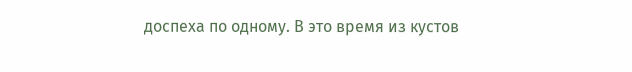доспеха по одному. В это время из кустов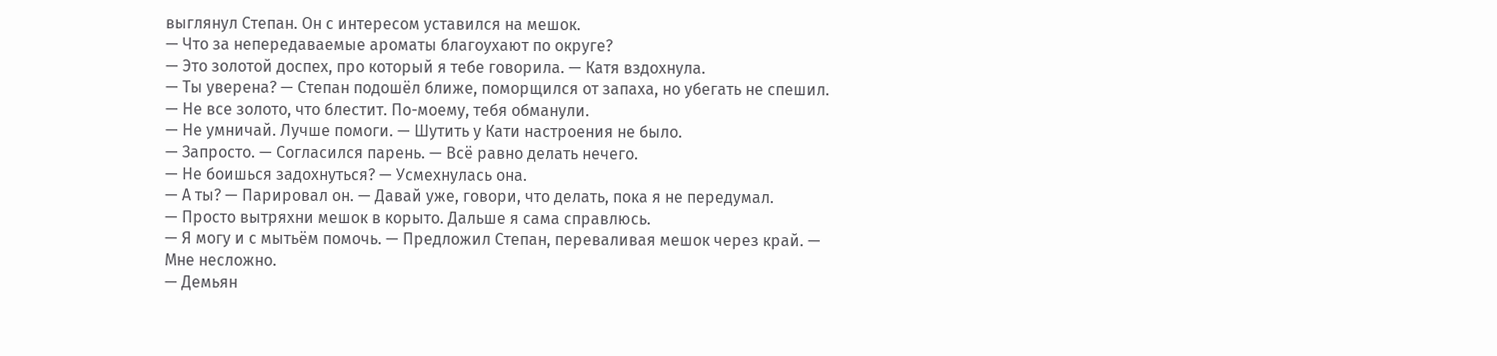выглянул Степан. Он с интересом уставился на мешок.
— Что за непередаваемые ароматы благоухают по округе?
— Это золотой доспех, про который я тебе говорила. — Катя вздохнула.
— Ты уверена? — Степан подошёл ближе, поморщился от запаха, но убегать не спешил. — Не все золото, что блестит. По-моему, тебя обманули.
— Не умничай. Лучше помоги. — Шутить у Кати настроения не было.
— Запросто. — Согласился парень. — Всё равно делать нечего.
— Не боишься задохнуться? — Усмехнулась она.
— А ты? — Парировал он. — Давай уже, говори, что делать, пока я не передумал.
— Просто вытряхни мешок в корыто. Дальше я сама справлюсь.
— Я могу и с мытьём помочь. — Предложил Степан, переваливая мешок через край. — Мне несложно.
— Демьян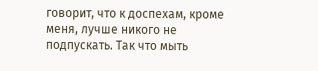говорит, что к доспехам, кроме меня, лучше никого не подпускать. Так что мыть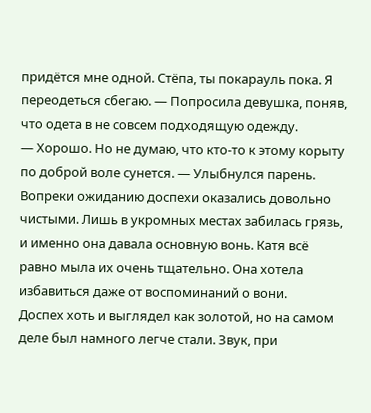придётся мне одной. Стёпа, ты покарауль пока. Я переодеться сбегаю. — Попросила девушка, поняв, что одета в не совсем подходящую одежду.
— Хорошо. Но не думаю, что кто-то к этому корыту по доброй воле сунется. — Улыбнулся парень.
Вопреки ожиданию доспехи оказались довольно чистыми. Лишь в укромных местах забилась грязь, и именно она давала основную вонь. Катя всё равно мыла их очень тщательно. Она хотела избавиться даже от воспоминаний о вони.
Доспех хоть и выглядел как золотой, но на самом деле был намного легче стали. Звук, при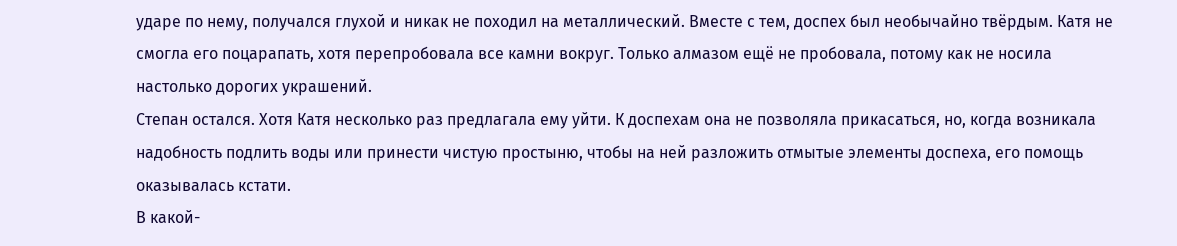ударе по нему, получался глухой и никак не походил на металлический. Вместе с тем, доспех был необычайно твёрдым. Катя не смогла его поцарапать, хотя перепробовала все камни вокруг. Только алмазом ещё не пробовала, потому как не носила настолько дорогих украшений.
Степан остался. Хотя Катя несколько раз предлагала ему уйти. К доспехам она не позволяла прикасаться, но, когда возникала надобность подлить воды или принести чистую простыню, чтобы на ней разложить отмытые элементы доспеха, его помощь оказывалась кстати.
В какой-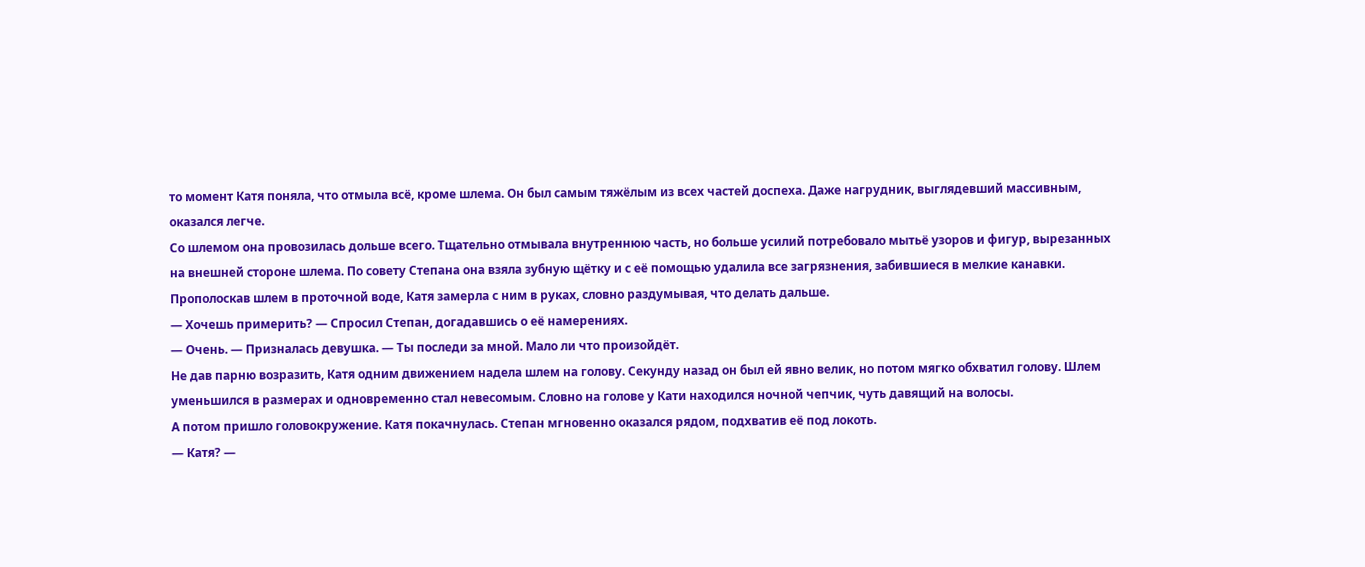то момент Катя поняла, что отмыла всё, кроме шлема. Он был самым тяжёлым из всех частей доспеха. Даже нагрудник, выглядевший массивным, оказался легче.
Со шлемом она провозилась дольше всего. Тщательно отмывала внутреннюю часть, но больше усилий потребовало мытьё узоров и фигур, вырезанных на внешней стороне шлема. По совету Степана она взяла зубную щётку и с её помощью удалила все загрязнения, забившиеся в мелкие канавки.
Прополоскав шлем в проточной воде, Катя замерла с ним в руках, словно раздумывая, что делать дальше.
— Хочешь примерить? — Спросил Степан, догадавшись о её намерениях.
— Очень. — Призналась девушка. — Ты последи за мной. Мало ли что произойдёт.
Не дав парню возразить, Катя одним движением надела шлем на голову. Секунду назад он был ей явно велик, но потом мягко обхватил голову. Шлем уменьшился в размерах и одновременно стал невесомым. Словно на голове у Кати находился ночной чепчик, чуть давящий на волосы.
А потом пришло головокружение. Катя покачнулась. Степан мгновенно оказался рядом, подхватив её под локоть.
— Катя? —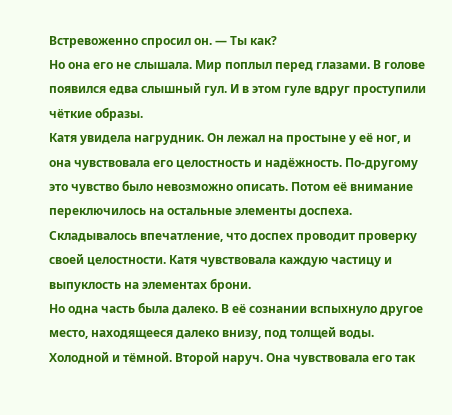Встревоженно спросил он. — Ты как?
Но она его не слышала. Мир поплыл перед глазами. В голове появился едва слышный гул. И в этом гуле вдруг проступили чёткие образы.
Катя увидела нагрудник. Он лежал на простыне у её ног, и она чувствовала его целостность и надёжность. По-другому это чувство было невозможно описать. Потом её внимание переключилось на остальные элементы доспеха. Складывалось впечатление, что доспех проводит проверку своей целостности. Катя чувствовала каждую частицу и выпуклость на элементах брони.
Но одна часть была далеко. В её сознании вспыхнуло другое место, находящееся далеко внизу, под толщей воды. Холодной и тёмной. Второй наруч. Она чувствовала его так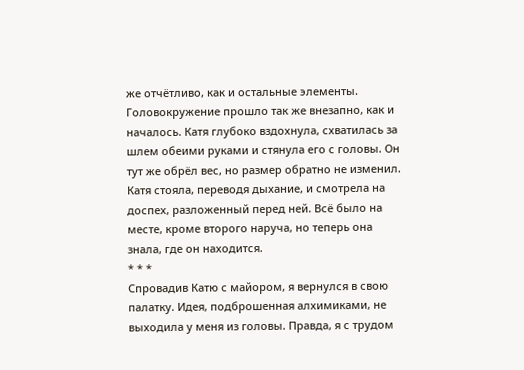же отчётливо, как и остальные элементы.
Головокружение прошло так же внезапно, как и началось. Катя глубоко вздохнула, схватилась за шлем обеими руками и стянула его с головы. Он тут же обрёл вес, но размер обратно не изменил.
Катя стояла, переводя дыхание, и смотрела на доспех, разложенный перед ней. Всё было на месте, кроме второго наруча, но теперь она знала, где он находится.
* * *
Спровадив Катю с майором, я вернулся в свою палатку. Идея, подброшенная алхимиками, не выходила у меня из головы. Правда, я с трудом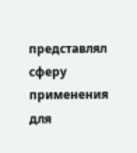представлял сферу применения для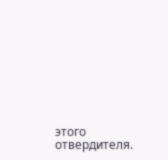этого отвердителя.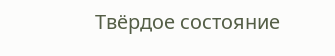Твёрдое состояние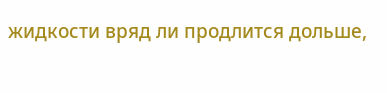жидкости вряд ли продлится дольше,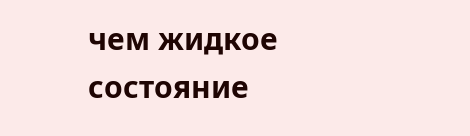чем жидкое состояние